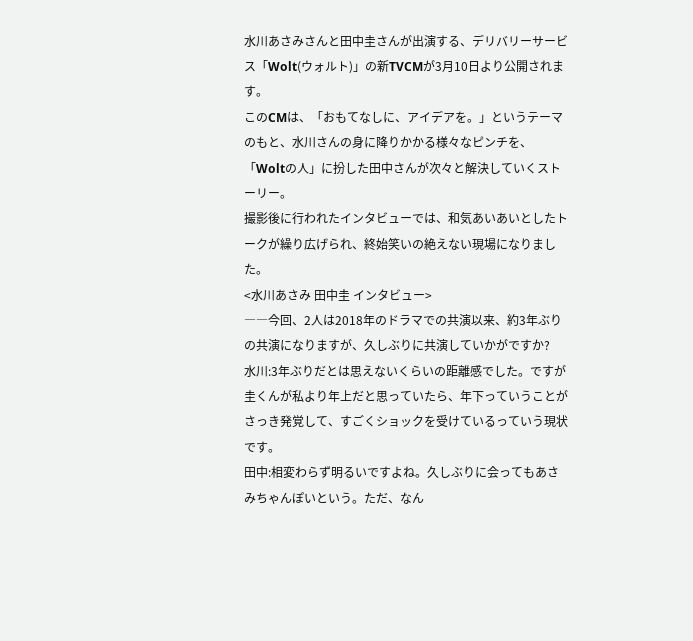水川あさみさんと田中圭さんが出演する、デリバリーサービス「Wolt(ウォルト)」の新TVCMが3月10日より公開されます。
このCMは、「おもてなしに、アイデアを。」というテーマのもと、水川さんの身に降りかかる様々なピンチを、「Woltの人」に扮した田中さんが次々と解決していくストーリー。
撮影後に行われたインタビューでは、和気あいあいとしたトークが繰り広げられ、終始笑いの絶えない現場になりました。
<水川あさみ 田中圭 インタビュー>
――今回、2人は2018年のドラマでの共演以来、約3年ぶりの共演になりますが、久しぶりに共演していかがですか?
水川:3年ぶりだとは思えないくらいの距離感でした。ですが圭くんが私より年上だと思っていたら、年下っていうことがさっき発覚して、すごくショックを受けているっていう現状です。
田中:相変わらず明るいですよね。久しぶりに会ってもあさみちゃんぽいという。ただ、なん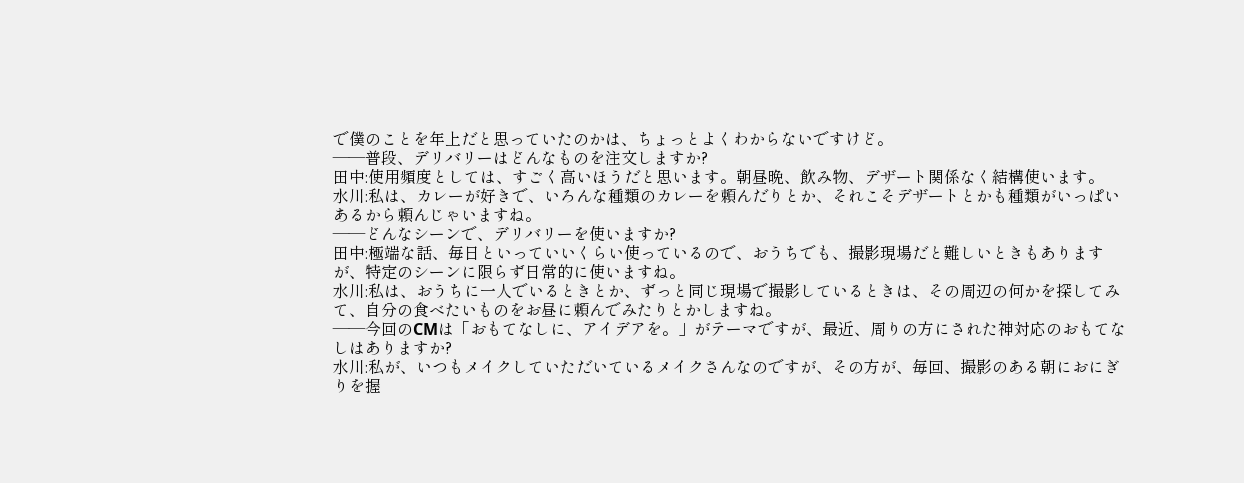で僕のことを年上だと思っていたのかは、ちょっとよくわからないですけど。
――普段、デリバリーはどんなものを注文しますか?
田中:使用頻度としては、すごく高いほうだと思います。朝昼晩、飲み物、デザート関係なく結構使います。
水川:私は、カレーが好きで、いろんな種類のカレーを頼んだりとか、それこそデザートとかも種類がいっぱいあるから頼んじゃいますね。
――どんなシーンで、デリバリーを使いますか?
田中:極端な話、毎日といっていいくらい使っているので、おうちでも、撮影現場だと難しいときもありますが、特定のシーンに限らず日常的に使いますね。
水川:私は、おうちに一人でいるときとか、ずっと同じ現場で撮影しているときは、その周辺の何かを探してみて、自分の食べたいものをお昼に頼んでみたりとかしますね。
――今回のCMは「おもてなしに、アイデアを。」がテーマですが、最近、周りの方にされた神対応のおもてなしはありますか?
水川:私が、いつもメイクしていただいているメイクさんなのですが、その方が、毎回、撮影のある朝におにぎりを握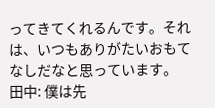ってきてくれるんです。それは、いつもありがたいおもてなしだなと思っています。
田中: 僕は先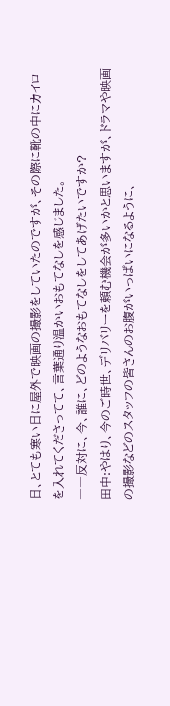日、とても寒い日に屋外で映画の撮影をしていたのですが、その際に靴の中にカイロを入れてくださってて、言葉通り温かいおもてなしを感じました。
――反対に、今、誰に、どのようなおもてなしをしてあげたいですか?
田中:やはり、今のご時世、デリバリーを頼む機会が多いかと思いますが、ドラマや映画の撮影などのスタッフの皆さんのお腹がいっぱいになるように、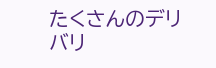たくさんのデリバリ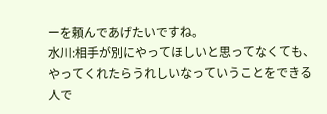ーを頼んであげたいですね。
水川:相手が別にやってほしいと思ってなくても、やってくれたらうれしいなっていうことをできる人で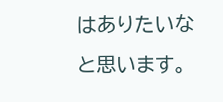はありたいなと思います。